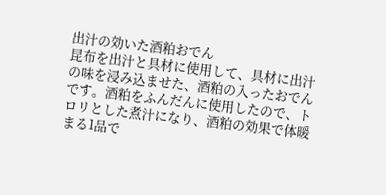出汁の効いた酒粕おでん
昆布を出汁と具材に使用して、具材に出汁の味を浸み込ませた、酒粕の入ったおでんです。酒粕をふんだんに使用したので、トロリとした煮汁になり、酒粕の効果で体暖まる1品で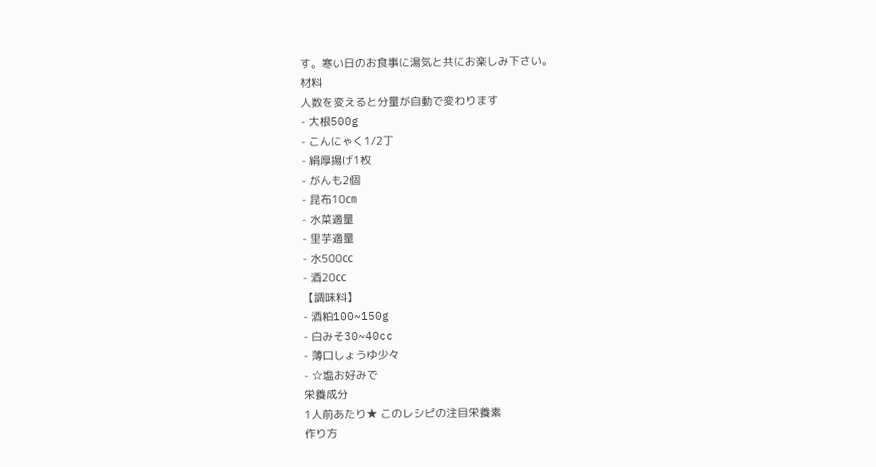す。寒い日のお食事に湯気と共にお楽しみ下さい。
材料
人数を変えると分量が自動で変わります
- 大根500g
- こんにゃく1/2丁
- 絹厚揚げ1枚
- がんも2個
- 昆布10㎝
- 水菜適量
- 里芋適量
- 水500㏄
- 酒20㏄
【調味料】
- 酒粕100~150g
- 白みそ30~40cc
- 薄口しょうゆ少々
- ☆塩お好みで
栄養成分
1人前あたり★ このレシピの注目栄養素
作り方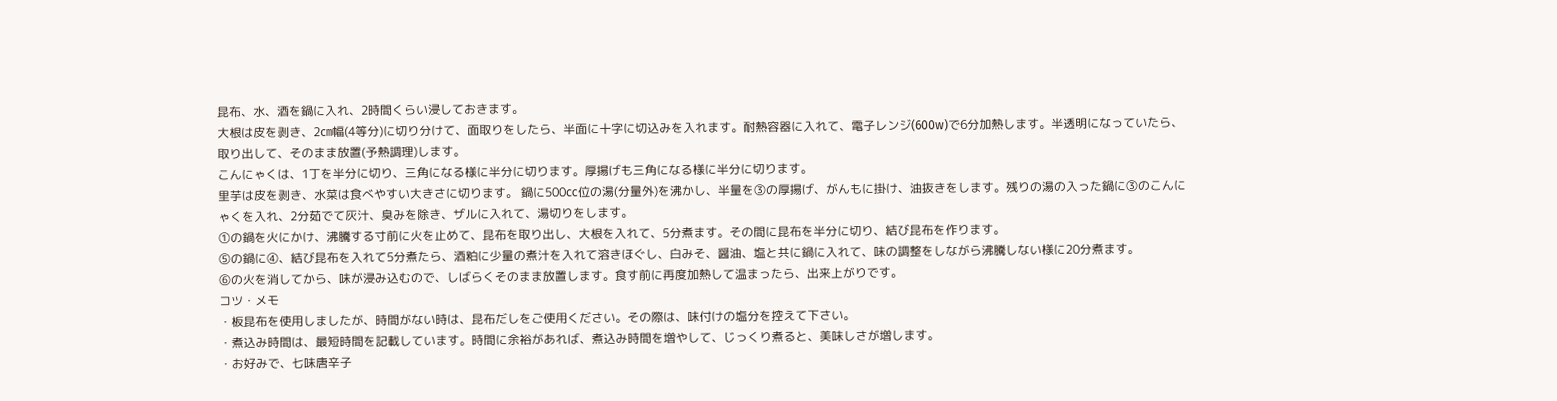昆布、水、酒を鍋に入れ、2時間くらい浸しておきます。
大根は皮を剥き、2㎝幅(4等分)に切り分けて、面取りをしたら、半面に十字に切込みを入れます。耐熱容器に入れて、電子レンジ(600w)で6分加熱します。半透明になっていたら、取り出して、そのまま放置(予熱調理)します。
こんにゃくは、1丁を半分に切り、三角になる様に半分に切ります。厚揚げも三角になる様に半分に切ります。
里芋は皮を剥き、水菜は食べやすい大きさに切ります。 鍋に500㏄位の湯(分量外)を沸かし、半量を③の厚揚げ、がんもに掛け、油抜きをします。残りの湯の入った鍋に③のこんにゃくを入れ、2分茹でて灰汁、臭みを除き、ザルに入れて、湯切りをします。
①の鍋を火にかけ、沸騰する寸前に火を止めて、昆布を取り出し、大根を入れて、5分煮ます。その間に昆布を半分に切り、結び昆布を作ります。
⑤の鍋に④、結び昆布を入れて5分煮たら、酒粕に少量の煮汁を入れて溶きほぐし、白みそ、醤油、塩と共に鍋に入れて、味の調整をしながら沸騰しない様に20分煮ます。
⑥の火を消してから、味が浸み込むので、しばらくそのまま放置します。食す前に再度加熱して温まったら、出来上がりです。
コツ・メモ
・板昆布を使用しましたが、時間がない時は、昆布だしをご使用ください。その際は、味付けの塩分を控えて下さい。
・煮込み時間は、最短時間を記載しています。時間に余裕があれば、煮込み時間を増やして、じっくり煮ると、美味しさが増します。
・お好みで、七味唐辛子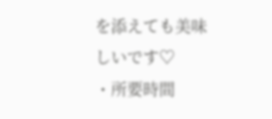を添えても美味しいです♡
・所要時間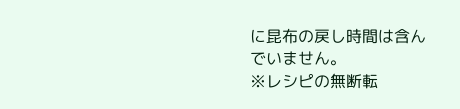に昆布の戻し時間は含んでいません。
※レシピの無断転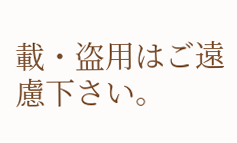載・盗用はご遠慮下さい。